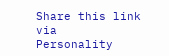Share this link via
Personality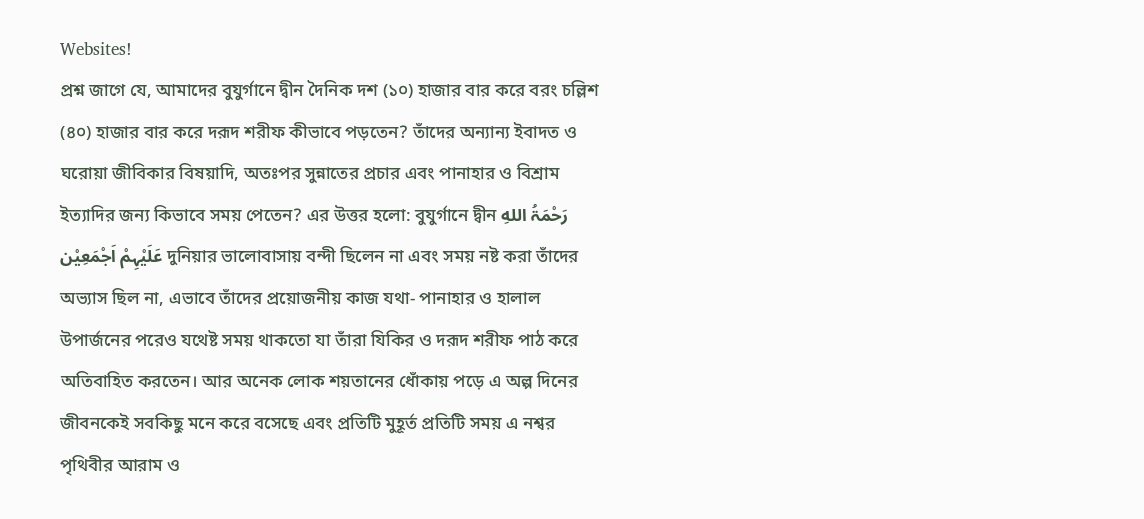Websites!
প্রশ্ন জাগে যে, আমাদের বুযুর্গানে দ্বীন দৈনিক দশ (১০) হাজার বার করে বরং চল্লিশ (৪০) হাজার বার করে দরূদ শরীফ কীভাবে পড়তেন? তাঁদের অন্যান্য ইবাদত ও ঘরোয়া জীবিকার বিষয়াদি, অতঃপর সুন্নাতের প্রচার এবং পানাহার ও বিশ্রাম ইত্যাদির জন্য কিভাবে সময় পেতেন? এর উত্তর হলো: বুযুর্গানে দ্বীন رَحْمَۃُ اللهِ عَلَیْہِمْ اَجْمَعِیْن দুনিয়ার ভালোবাসায় বন্দী ছিলেন না এবং সময় নষ্ট করা তাঁদের অভ্যাস ছিল না, এভাবে তাঁদের প্রয়োজনীয় কাজ যথা- পানাহার ও হালাল উপার্জনের পরেও যথেষ্ট সময় থাকতো যা তাঁরা যিকির ও দরূদ শরীফ পাঠ করে অতিবাহিত করতেন। আর অনেক লোক শয়তানের ধোঁকায় পড়ে এ অল্প দিনের জীবনকেই সবকিছু মনে করে বসেছে এবং প্রতিটি মুহূর্ত প্রতিটি সময় এ নশ্বর পৃথিবীর আরাম ও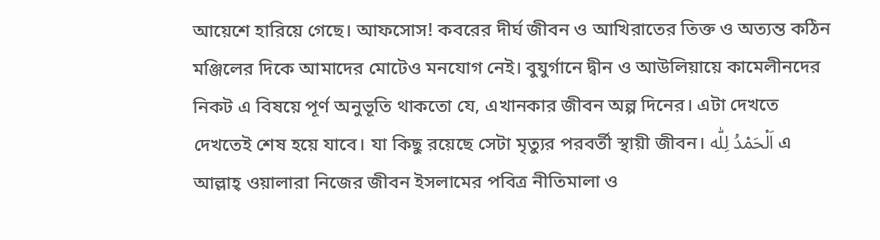আয়েশে হারিয়ে গেছে। আফসোস! কবরের দীর্ঘ জীবন ও আখিরাতের তিক্ত ও অত্যন্ত কঠিন মঞ্জিলের দিকে আমাদের মোটেও মনযোগ নেই। বুযুর্গানে দ্বীন ও আউলিয়ায়ে কামেলীনদের নিকট এ বিষয়ে পূর্ণ অনুভূতি থাকতো যে, এখানকার জীবন অল্প দিনের। এটা দেখতে দেখতেই শেষ হয়ে যাবে। যা কিছু রয়েছে সেটা মৃত্যুর পরবর্তী স্থায়ী জীবন। اَلْحَمْدُ لِلّٰه এ আল্লাহ্ ওয়ালারা নিজের জীবন ইসলামের পবিত্র নীতিমালা ও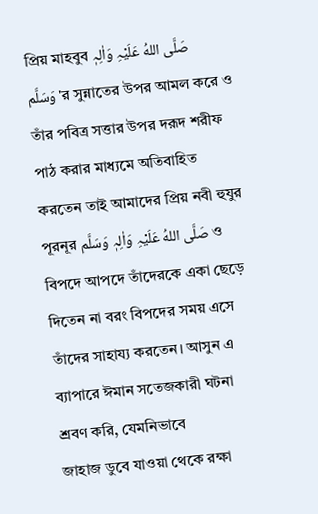প্রিয় মাহবুব صَلَّی اللهُ عَلَیْہِ وَاٰلِہٖ وَسَلَّم'র সুন্নাতের উপর আমল করে ও তাঁর পবিত্র সত্তার উপর দরূদ শরীফ পাঠ করার মাধ্যমে অতিবাহিত করতেন তাই আমাদের প্রিয় নবী হুযুর পূরনূর صَلَّی اللهُ عَلَیْہِ وَاٰلِہٖ وَسَلَّم ও বিপদে আপদে তাঁদেরকে একা ছেড়ে দিতেন না বরং বিপদের সময় এসে তাঁদের সাহায্য করতেন। আসুন এ ব্যাপারে ঈমান সতেজকারী ঘটনা শ্রবণ করি, যেমনিভাবে
জাহাজ ডুবে যাওয়া থেকে রক্ষা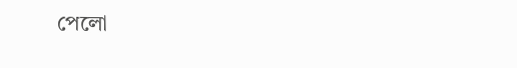পেলো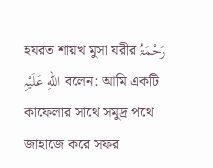হযরত শায়খ মুসা যরীর رَحْمَۃُ اللهِ عَلَیْہِ বলেন: আমি একটি কাফেলার সাথে সমুদ্র পথে জাহাজে করে সফর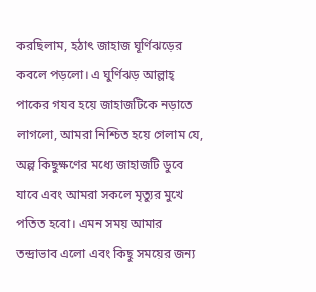করছিলাম, হঠাৎ জাহাজ ঘূর্ণিঝড়ের কবলে পড়লো। এ ঘুর্ণিঝড় আল্লাহ্ পাকের গযব হয়ে জাহাজটিকে নড়াতে লাগলো, আমরা নিশ্চিত হয়ে গেলাম যে, অল্প কিছুক্ষণের মধ্যে জাহাজটি ডুবে যাবে এবং আমরা সকলে মৃত্যুর মুখে পতিত হবো। এমন সময় আমার তন্দ্রাভাব এলো এবং কিছু সময়ের জন্য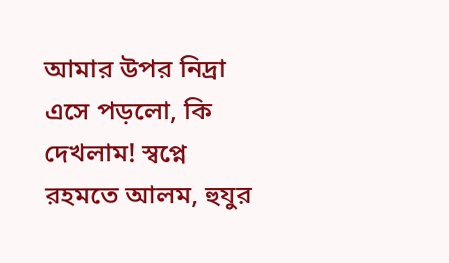আমার উপর নিদ্রা এসে পড়লো, কি দেখলাম! স্বপ্নে রহমতে আলম, হুযুর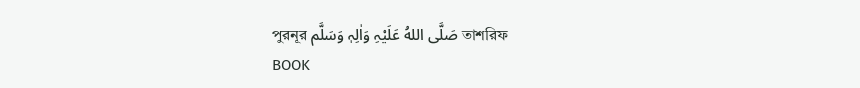পুরনূর صَلَّی اللهُ عَلَیْہِ وَاٰلِہٖ وَسَلَّم তাশরিফ
BOOK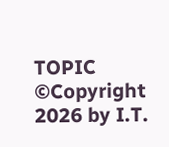TOPIC
©Copyright 2026 by I.T.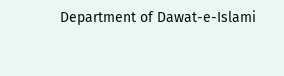Department of Dawat-e-Islami